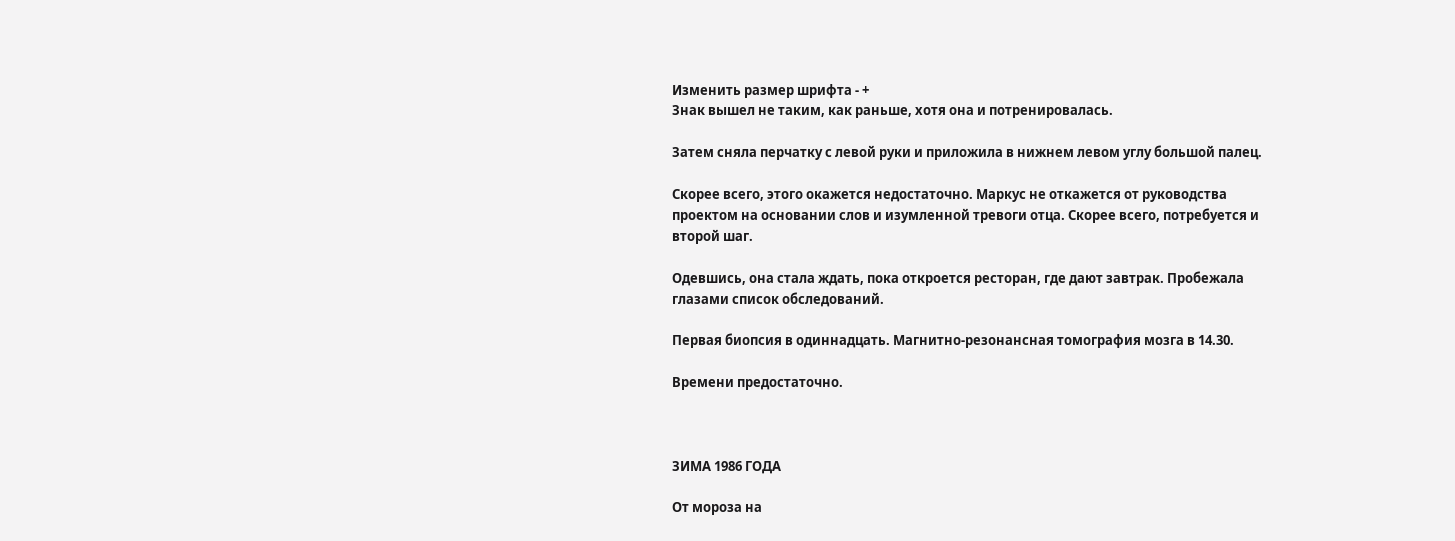Изменить размер шрифта - +
Знак вышел не таким, как раньше, хотя она и потренировалась.

Затем сняла перчатку с левой руки и приложила в нижнем левом углу большой палец.

Скорее всего, этого окажется недостаточно. Маркус не откажется от руководства проектом на основании слов и изумленной тревоги отца. Скорее всего, потребуется и второй шаг.

Одевшись, она стала ждать, пока откроется ресторан, где дают завтрак. Пробежала глазами список обследований.

Первая биопсия в одиннадцать. Магнитно-резонансная томография мозга в 14.30.

Времени предостаточно.



ЗИМА 1986 ГОДА

От мороза на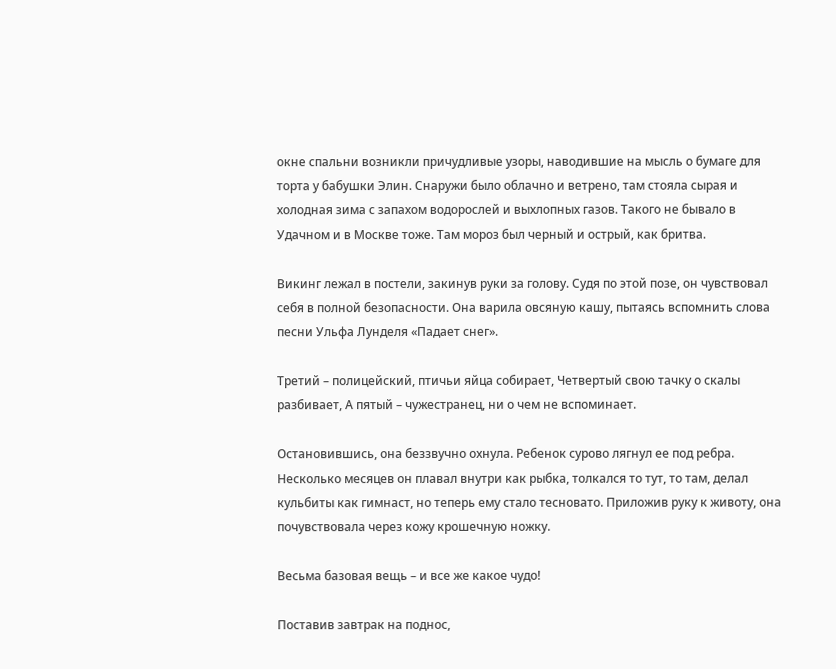окне спальни возникли причудливые узоры, наводившие на мысль о бумаге для торта у бабушки Элин. Снаружи было облачно и ветрено, там стояла сырая и холодная зима с запахом водорослей и выхлопных газов. Такого не бывало в Удачном и в Москве тоже. Там мороз был черный и острый, как бритва.

Викинг лежал в постели, закинув руки за голову. Судя по этой позе, он чувствовал себя в полной безопасности. Она варила овсяную кашу, пытаясь вспомнить слова песни Ульфа Лунделя «Падает снег».

Третий – полицейский, птичьи яйца собирает, Четвертый свою тачку о скалы разбивает, А пятый – чужестранец, ни о чем не вспоминает.

Остановившись, она беззвучно охнула. Ребенок сурово лягнул ее под ребра. Несколько месяцев он плавал внутри как рыбка, толкался то тут, то там, делал кульбиты как гимнаст, но теперь ему стало тесновато. Приложив руку к животу, она почувствовала через кожу крошечную ножку.

Весьма базовая вещь – и все же какое чудо!

Поставив завтрак на поднос,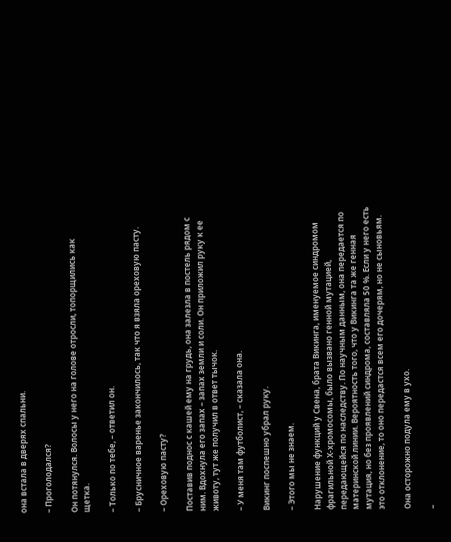она встала в дверях спальни.

– Проголодался?

Он потянулся. Волосы у него на голове отросли, топорщились как щетка.

– Только по тебе, – ответил он.

– Брусничное варенье закончилось, так что я взяла ореховую пасту.

– Ореховую пасту?

Поставив поднос с кашей ему на грудь, она залезла в постель рядом с ним. Вдохнула его запах – запах земли и соли. Он приложил руку к ее животу, тут же получил в ответ тычок.

– У меня там футболист, – сказала она.

Викинг поспешно убрал руку.

– Этого мы не знаем.

Нарушение функций у Свена, брата Викинга, именуемое синдромом фрагильной Х-хромосомы, было вызвано генной мутацией, передающейся по наследству. По научным данным, она передается по материнской линии. Вероятность того, что у Викинга та же генная мутация, но без проявлений синдрома, составляла 50 %. Если у него есть это отклонение, то оно передастся всем его дочерям, но не сыновьям.

Она осторожно подула ему в ухо.

–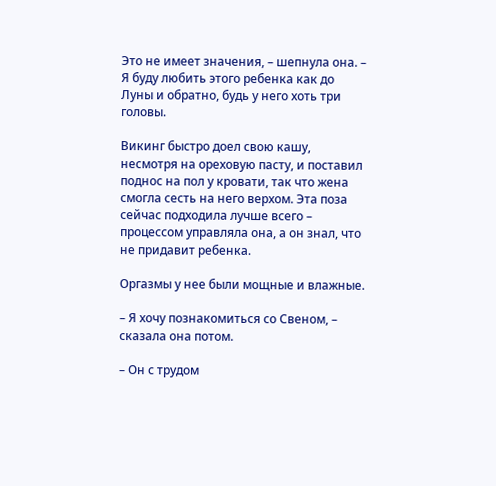Это не имеет значения, – шепнула она. – Я буду любить этого ребенка как до Луны и обратно, будь у него хоть три головы.

Викинг быстро доел свою кашу, несмотря на ореховую пасту, и поставил поднос на пол у кровати, так что жена смогла сесть на него верхом. Эта поза сейчас подходила лучше всего – процессом управляла она, а он знал, что не придавит ребенка.

Оргазмы у нее были мощные и влажные.

– Я хочу познакомиться со Свеном, – сказала она потом.

– Он с трудом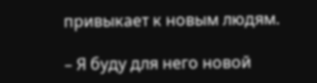привыкает к новым людям.

– Я буду для него новой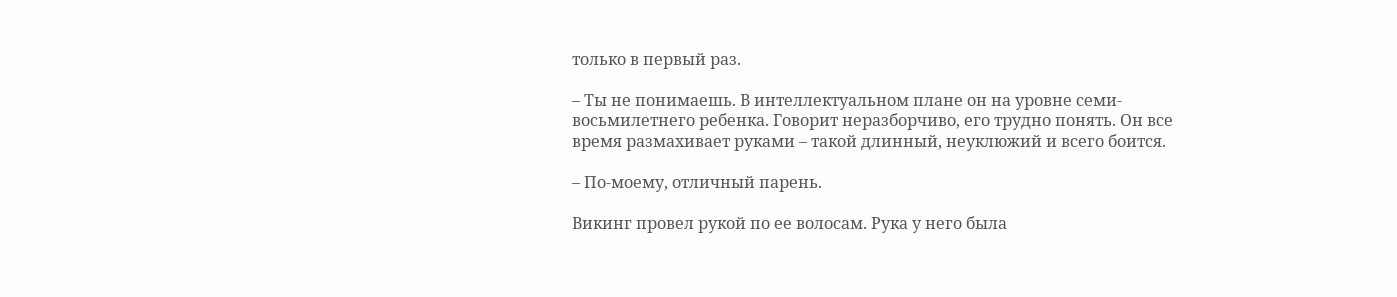только в первый раз.

– Ты не понимаешь. В интеллектуальном плане он на уровне семи-восьмилетнего ребенка. Говорит неразборчиво, его трудно понять. Он все время размахивает руками – такой длинный, неуклюжий и всего боится.

– По-моему, отличный парень.

Викинг провел рукой по ее волосам. Рука у него была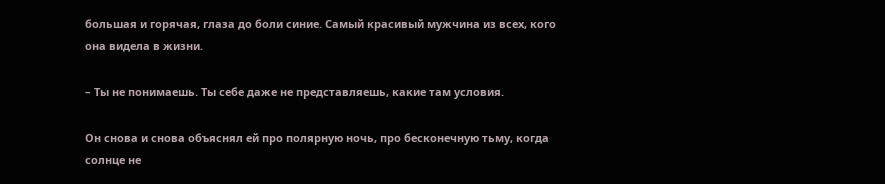большая и горячая, глаза до боли синие. Самый красивый мужчина из всех, кого она видела в жизни.

– Ты не понимаешь. Ты себе даже не представляешь, какие там условия.

Он снова и снова объяснял ей про полярную ночь, про бесконечную тьму, когда солнце не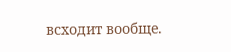всходит вообще.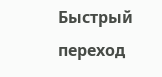Быстрый переход